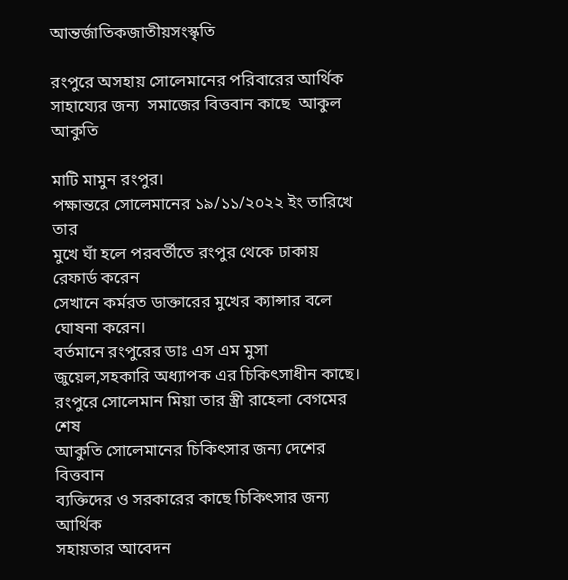আন্তর্জাতিকজাতীয়সংস্কৃতি

রংপুরে অসহায় সোলেমানের পরিবারের আর্থিক সাহায্যের জন্য  সমাজের বিত্তবান কাছে  আকুল আকুতি

মাটি মামুন রংপুর।
পক্ষান্তরে সোলেমানের ১৯/১১/২০২২ ইং তারিখে তার
মুখে ঘাঁ হলে পরবর্তীতে রংপুর থেকে ঢাকায় রেফার্ড করেন
সেখানে কর্মরত ডাক্তারের মুখের ক্যান্সার বলে ঘোষনা করেন।
বর্তমানে রংপুরের ডাঃ এস এম মুসা জুয়েল,সহকারি অধ্যাপক এর চিকিৎসাধীন কাছে।
রংপুরে সোলেমান মিয়া তার স্ত্রী রাহেলা বেগমের শেষ
আকুতি সোলেমানের চিকিৎসার জন্য দেশের বিত্তবান
ব্যক্তিদের ও সরকারের কাছে চিকিৎসার জন্য আর্থিক
সহায়তার আবেদন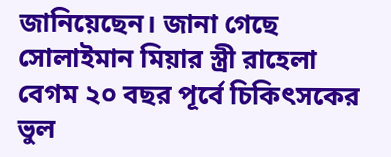জানিয়েছেন। জানা গেছে সোলাইমান মিয়ার স্ত্রী রাহেলা বেগম ২০ বছর পূর্বে চিকিৎসকের ভুল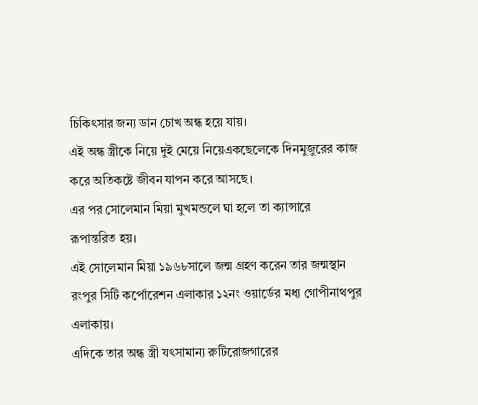চিকিৎসার জন্য ডান চোখ অন্ধ হয়ে যায়।
এই অন্ধ স্ত্রীকে নিয়ে দুই মেয়ে নিয়েএকছেলেকে দিনমুজুরের কাজ করে অতিকষ্টে জীবন যাপন করে আসছে।
এর পর সোলেমান মিয়া মুখমন্ডলে ঘা হলে তা ক্যান্সারে
রূপান্তরিত হয়।
এই সোলেমান মিয়া ১৯৬৮সালে জন্ম গ্রহণ করেন তার জন্মস্থান রংপুর সিটি কর্পোরেশন এলাকার ১২নং ওয়ার্ডের মধ্য গোপীনাথপুর এলাকায়।
এদিকে তার অন্ধ স্ত্রী যৎসামান্য রুটিরোজগারের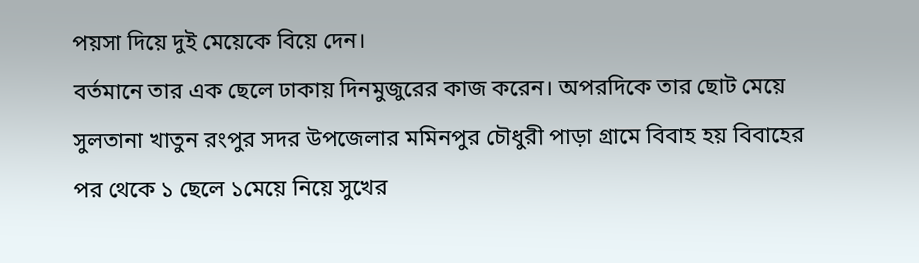পয়সা দিয়ে দুই মেয়েকে বিয়ে দেন।
বর্তমানে তার এক ছেলে ঢাকায় দিনমুজুরের কাজ করেন। অপরদিকে তার ছোট মেয়ে সুলতানা খাতুন রংপুর সদর উপজেলার মমিনপুর চৌধুরী পাড়া গ্রামে বিবাহ হয় বিবাহের পর থেকে ১ ছেলে ১মেয়ে নিয়ে সুখের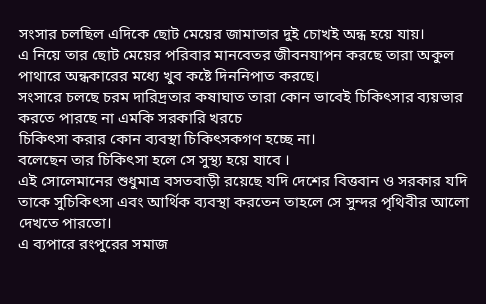সংসার চলছিল এদিকে ছোট মেয়ের জামাতার দুই চোখই অন্ধ হয়ে যায়।
এ নিয়ে তার ছোট মেয়ের পরিবার মানবেতর জীবনযাপন করছে তারা অকুল পাথারে অন্ধকারের মধ্যে খুব কষ্টে দিননিপাত করছে।
সংসারে চলছে চরম দারিদ্রতার কষাঘাত তারা কোন ভাবেই চিকিৎসার ব্যয়ভার করতে পারছে না এমকি সরকারি খরচে
চিকিৎসা করার কোন ব্যবস্থা চিকিৎসকগণ হচ্ছে না।
বলেছেন তার চিকিৎসা হলে সে সুস্থ্য হয়ে যাবে ।
এই সোলেমানের শুধুমাত্র বসতবাড়ী রয়েছে যদি দেশের বিত্তবান ও সরকার যদি তাকে সুচিকিৎসা এবং আর্থিক ব্যবস্থা করতেন তাহলে সে সুন্দর পৃথিবীর আলো দেখতে পারতো।
এ ব্যপারে রংপুরের সমাজ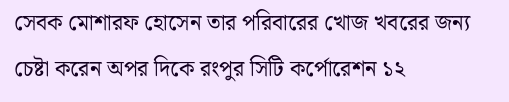সেবক মোশারফ হোসেন তার পরিবারের খোজ খবরের জন্য চেষ্টা করেন অপর দিকে রংপুর সিটি কর্পোরেশন ১২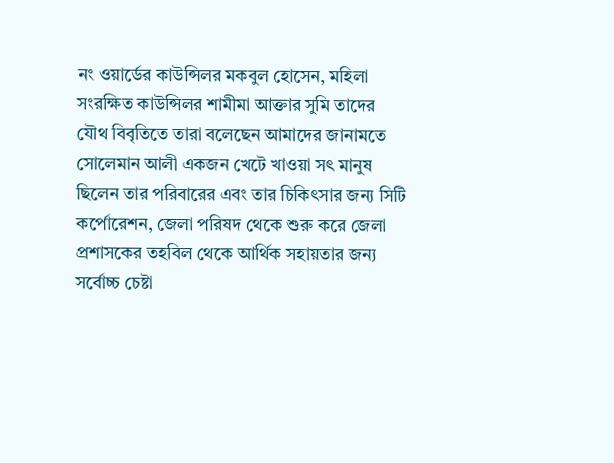নং ওয়ার্ডের কাউন্সিলর মকবুল হোসেন, মহিলা সংরক্ষিত কাউন্সিলর শামীমা আক্তার সুমি তাদের যৌথ বিবৃতিতে তারা বলেছেন আমাদের জানামতে সোলেমান আলী একজন খেটে খাওয়া সৎ মানুষ ছিলেন তার পরিবারের এবং তার চিকিৎসার জন্য সিটি কর্পোরেশন, জেলা পরিষদ থেকে শুরু করে জেলা প্রশাসকের তহবিল থেকে আর্থিক সহায়তার জন্য সর্বোচ্চ চেষ্টা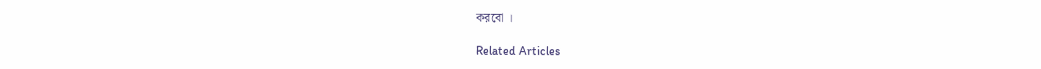করবো ।

Related Articles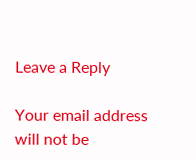Leave a Reply

Your email address will not be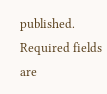published. Required fields are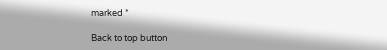marked *

Back to top button